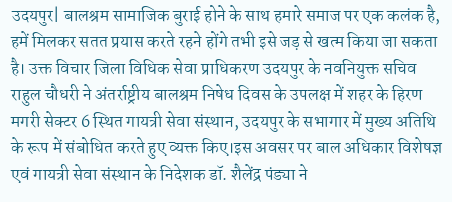उदयपुर| बालश्रम सामाजिक बुराई होने के साथ हमारे समाज पर एक कलंक है, हमें मिलकर सतत प्रयास करते रहने होंगे तभी इसे जड़ से खत्म किया जा सकता है। उक्त विचार जिला विधिक सेवा प्राधिकरण उदयपुर के नवनियुक्त सचिव राहुल चौधरी ने अंतर्राष्ट्रीय बालश्रम निषेध दिवस के उपलक्ष में शहर के हिरण मगरी सेक्टर 6 स्थित गायत्री सेवा संस्थान, उदयपुर के सभागार में मुख्य अतिथि के रूप में संबोधित करते हुए व्यक्त किए।इस अवसर पर बाल अधिकार विशेषज्ञ एवं गायत्री सेवा संस्थान के निदेशक डॉ. शैलेंद्र पंड्या ने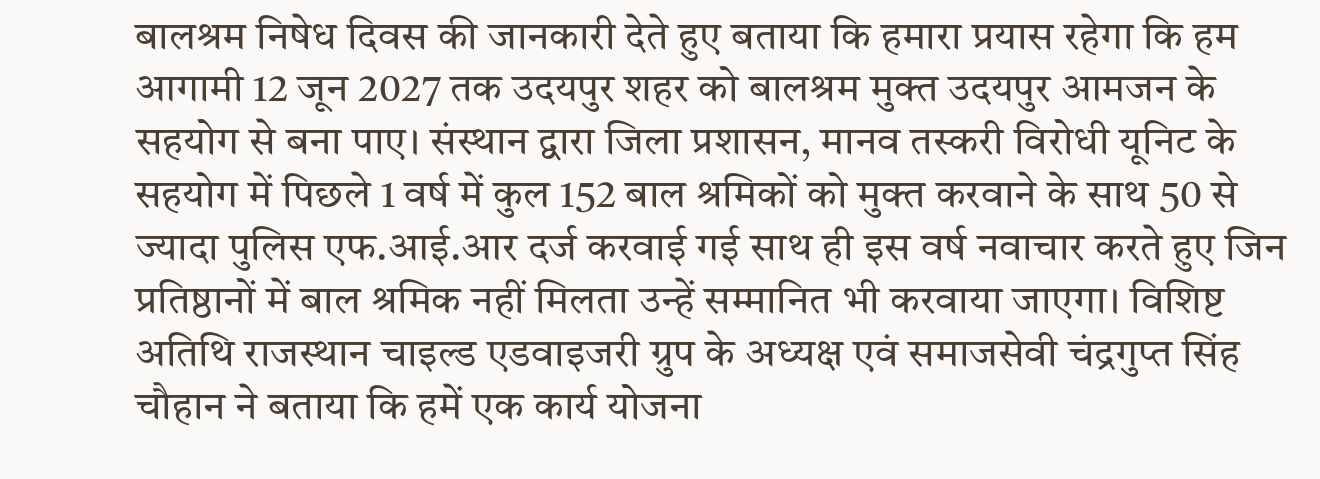बालश्रम निषेध दिवस की जानकारी देते हुए बताया कि हमारा प्रयास रहेगा कि हम आगामी 12 जून 2027 तक उदयपुर शहर को बालश्रम मुक्त उदयपुर आमजन के सहयोग से बना पाए। संस्थान द्वारा जिला प्रशासन, मानव तस्करी विरोधी यूनिट के सहयोग में पिछले 1 वर्ष में कुल 152 बाल श्रमिकों को मुक्त करवाने के साथ 50 से ज्यादा पुलिस एफ.आई.आर दर्ज करवाई गई साथ ही इस वर्ष नवाचार करते हुए जिन प्रतिष्ठानों में बाल श्रमिक नहीं मिलता उन्हें सम्मानित भी करवाया जाएगा। विशिष्ट अतिथि राजस्थान चाइल्ड एडवाइजरी ग्रुप के अध्यक्ष एवं समाजसेवी चंद्रगुप्त सिंह चौहान ने बताया कि हमें एक कार्य योजना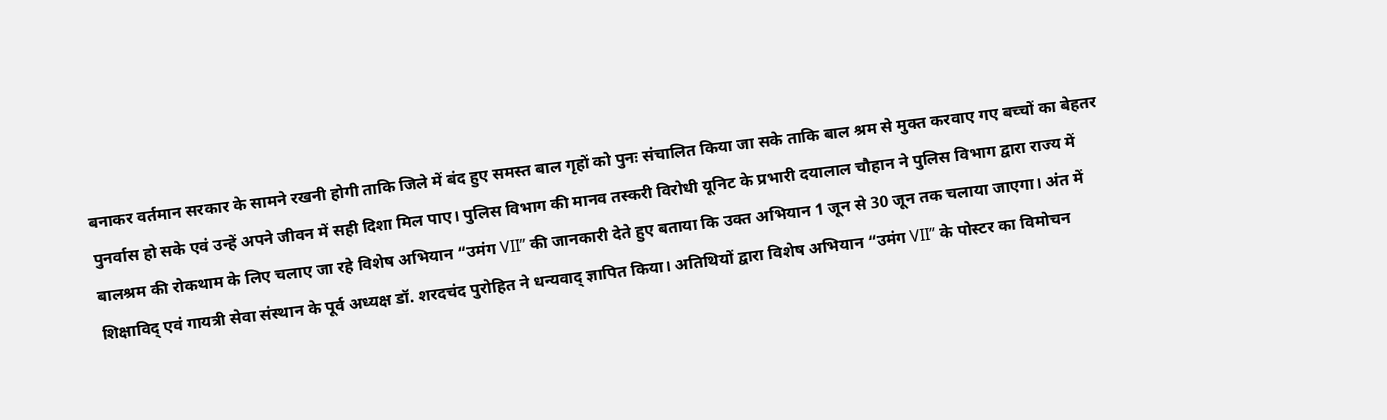बनाकर वर्तमान सरकार के सामने रखनी होगी ताकि जिले में बंद हुए समस्त बाल गृहों को पुनः संचालित किया जा सके ताकि बाल श्रम से मुक्त करवाए गए बच्चों का बेहतर पुनर्वास हो सके एवं उन्हें अपने जीवन में सही दिशा मिल पाए। पुलिस विभाग की मानव तस्करी विरोधी यूनिट के प्रभारी दयालाल चौहान ने पुलिस विभाग द्वारा राज्य में बालश्रम की रोकथाम के लिए चलाए जा रहे विशेष अभियान “उमंग VII” की जानकारी देते हुए बताया कि उक्त अभियान 1 जून से 30 जून तक चलाया जाएगा। अंत में शिक्षाविद् एवं गायत्री सेवा संस्थान के पूर्व अध्यक्ष डॉ. शरदचंद पुरोहित ने धन्यवाद् ज्ञापित किया। अतिथियों द्वारा विशेष अभियान “उमंग VII” के पोस्टर का विमोचन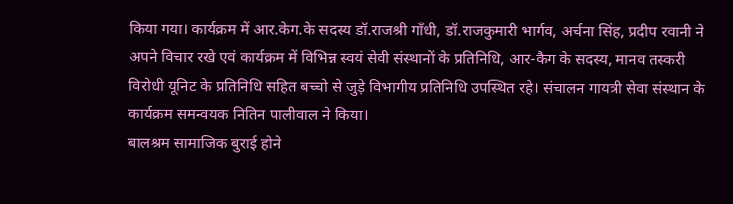किया गया। कार्यक्रम में आर.केग.के सदस्य डॉ.राजश्री गाँधी, डॉ.राजकुमारी भार्गव, अर्चना सिंह, प्रदीप रवानी ने अपने विचार रखे एवं कार्यक्रम में विभिन्न स्वयं सेवी संस्थानों के प्रतिनिधि, आर-कैग के सदस्य, मानव तस्करी विरोधी यूनिट के प्रतिनिधि सहित बच्चो से जुड़े विभागीय प्रतिनिधि उपस्थित रहे। संचालन गायत्री सेवा संस्थान के कार्यक्रम समन्वयक नितिन पालीवाल ने किया।
बालश्रम सामाजिक बुराई होने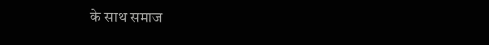के साथ समाज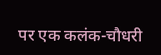पर एक कलंक-चौधरी